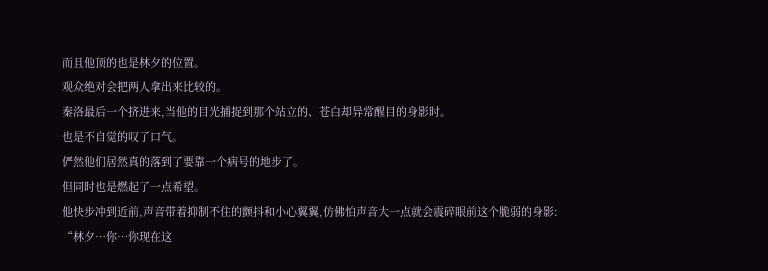而且他顶的也是林夕的位置。
观众绝对会把两人拿出来比较的。
秦洛最后一个挤进来,当他的目光捕捉到那个站立的、苍白却异常醒目的身影时。
也是不自觉的叹了口气。
俨然他们居然真的落到了要靠一个病号的地步了。
但同时也是燃起了一点希望。
他快步冲到近前,声音带着抑制不住的颤抖和小心翼翼,仿佛怕声音大一点就会震碎眼前这个脆弱的身影:
“林夕…你…你现在这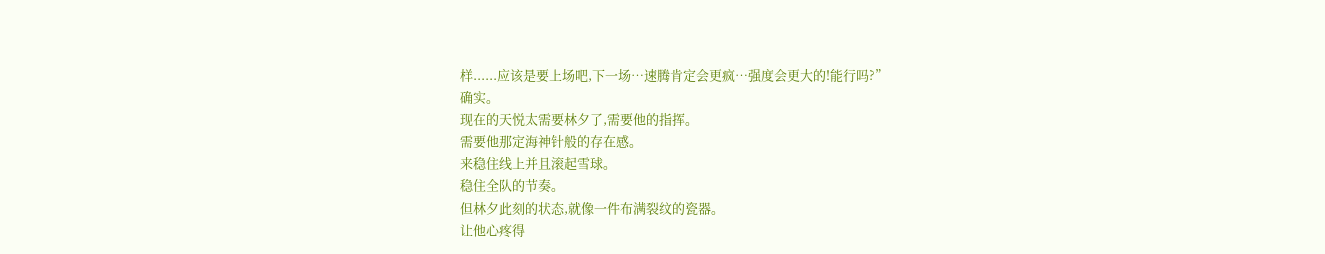样......应该是要上场吧,下一场…速腾肯定会更疯…强度会更大的!能行吗?”
确实。
现在的天悦太需要林夕了,需要他的指挥。
需要他那定海神针般的存在感。
来稳住线上并且滚起雪球。
稳住全队的节奏。
但林夕此刻的状态,就像一件布满裂纹的瓷器。
让他心疼得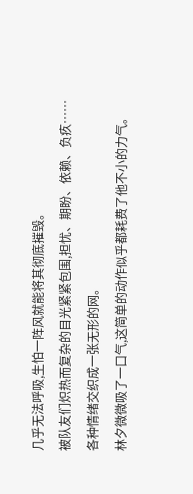几乎无法呼吸,生怕一阵风就能将其彻底摧毁。
被队友们炽热而复杂的目光紧紧包围,担忧、期盼、依赖、负疚……
各种情绪交织成一张无形的网。
林夕微微吸了一口气,这简单的动作似乎都耗费了他不小的力气。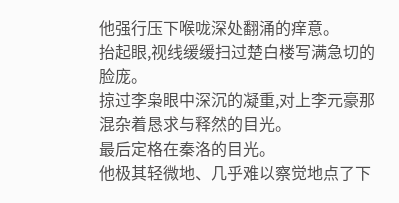他强行压下喉咙深处翻涌的痒意。
抬起眼,视线缓缓扫过楚白楼写满急切的脸庞。
掠过李枭眼中深沉的凝重,对上李元豪那混杂着恳求与释然的目光。
最后定格在秦洛的目光。
他极其轻微地、几乎难以察觉地点了下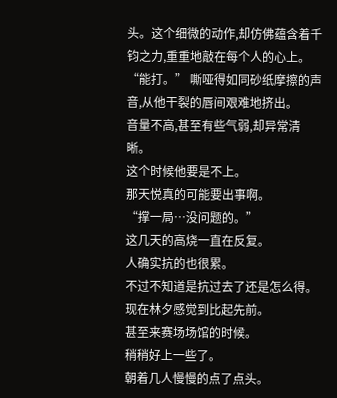头。这个细微的动作,却仿佛蕴含着千钧之力,重重地敲在每个人的心上。
“能打。” 嘶哑得如同砂纸摩擦的声音,从他干裂的唇间艰难地挤出。
音量不高,甚至有些气弱,却异常清晰。
这个时候他要是不上。
那天悦真的可能要出事啊。
“撑一局…没问题的。”
这几天的高烧一直在反复。
人确实抗的也很累。
不过不知道是抗过去了还是怎么得。
现在林夕感觉到比起先前。
甚至来赛场场馆的时候。
稍稍好上一些了。
朝着几人慢慢的点了点头。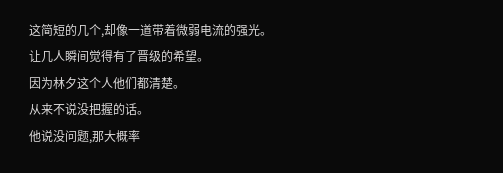这简短的几个,却像一道带着微弱电流的强光。
让几人瞬间觉得有了晋级的希望。
因为林夕这个人他们都清楚。
从来不说没把握的话。
他说没问题,那大概率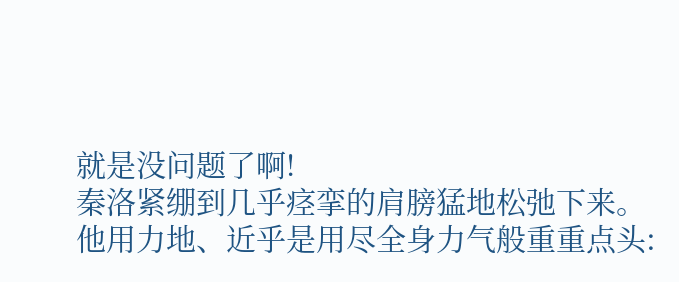就是没问题了啊!
秦洛紧绷到几乎痉挛的肩膀猛地松弛下来。
他用力地、近乎是用尽全身力气般重重点头: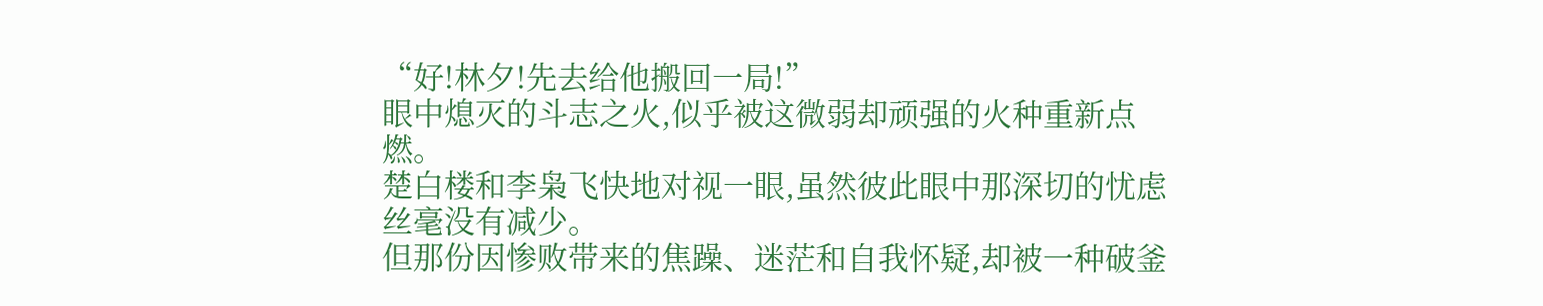“好!林夕!先去给他搬回一局!”
眼中熄灭的斗志之火,似乎被这微弱却顽强的火种重新点燃。
楚白楼和李枭飞快地对视一眼,虽然彼此眼中那深切的忧虑丝毫没有减少。
但那份因惨败带来的焦躁、迷茫和自我怀疑,却被一种破釜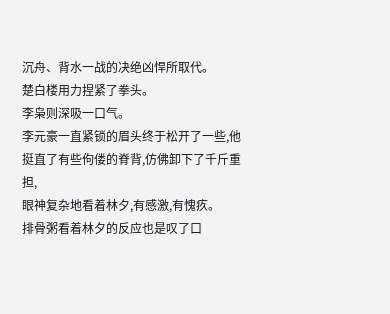沉舟、背水一战的决绝凶悍所取代。
楚白楼用力捏紧了拳头。
李枭则深吸一口气。
李元豪一直紧锁的眉头终于松开了一些,他挺直了有些佝偻的脊背,仿佛卸下了千斤重担,
眼神复杂地看着林夕,有感激,有愧疚。
排骨粥看着林夕的反应也是叹了口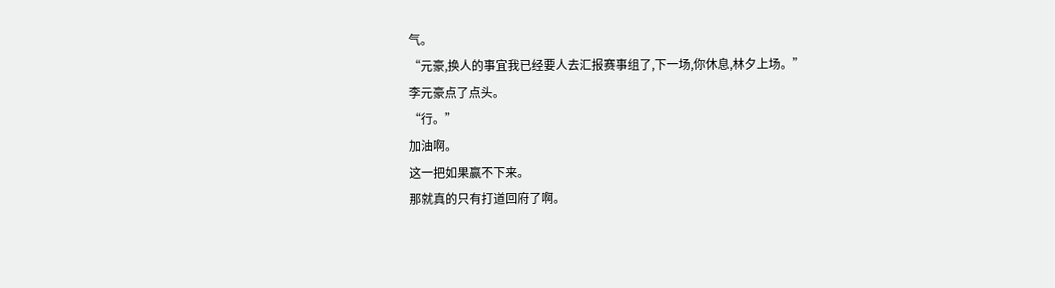气。
“元豪,换人的事宜我已经要人去汇报赛事组了,下一场,你休息,林夕上场。”
李元豪点了点头。
“行。”
加油啊。
这一把如果赢不下来。
那就真的只有打道回府了啊。